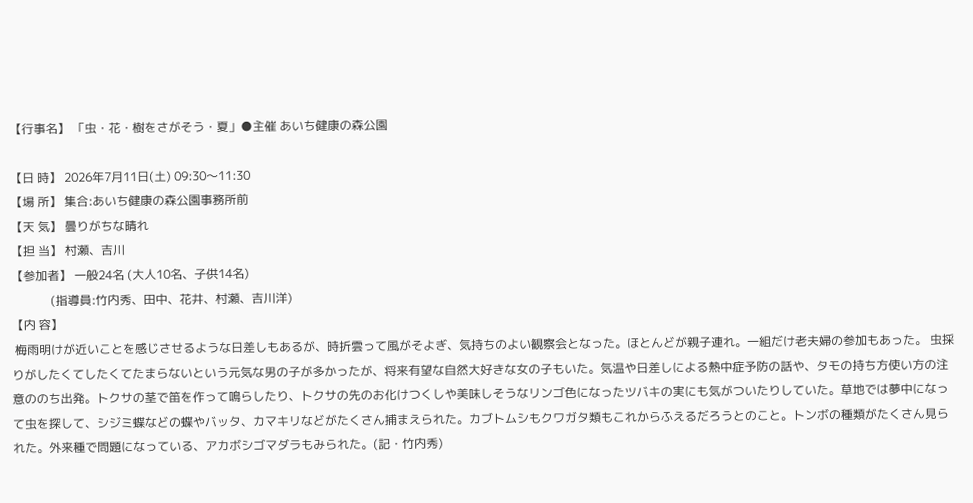【行事名】 「虫・花・樹をさがそう・夏」●主催 あいち健康の森公園

【日 時】 2026年7月11日(土) 09:30〜11:30
【場 所】 集合:あいち健康の森公園事務所前
【天 気】 曇りがちな晴れ
【担 当】 村瀬、吉川
【参加者】 一般24名 (大人10名、子供14名)
             (指導員:竹内秀、田中、花井、村瀬、吉川洋)
【内 容】
 梅雨明けが近いことを感じさせるような日差しもあるが、時折雲って風がそよぎ、気持ちのよい観察会となった。ほとんどが親子連れ。一組だけ老夫婦の参加もあった。 虫採りがしたくてしたくてたまらないという元気な男の子が多かったが、将来有望な自然大好きな女の子もいた。気温や日差しによる熱中症予防の話や、タモの持ち方使い方の注意ののち出発。トクサの茎で笛を作って鳴らしたり、トクサの先のお化けつくしや美味しそうなリンゴ色になったツバキの実にも気がついたりしていた。草地では夢中になって虫を探して、シジミ蝶などの蝶やバッタ、カマキリなどがたくさん捕まえられた。カブトムシもクワガタ類もこれからふえるだろうとのこと。トンボの種類がたくさん見られた。外来種で問題になっている、アカボシゴマダラもみられた。(記・竹内秀)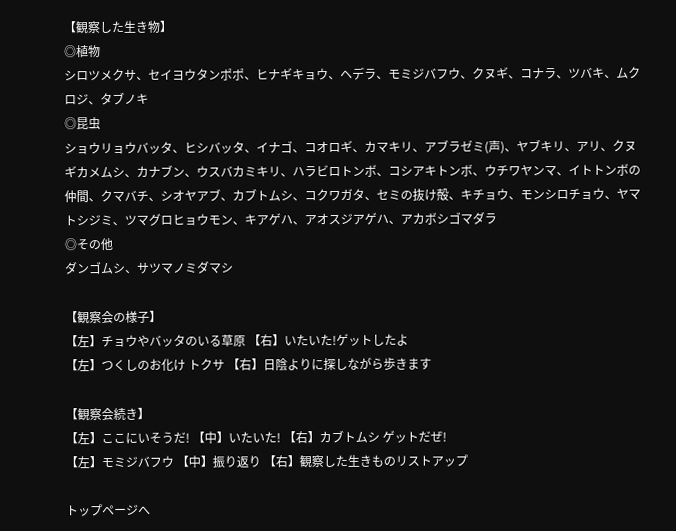【観察した生き物】
◎植物
シロツメクサ、セイヨウタンポポ、ヒナギキョウ、ヘデラ、モミジバフウ、クヌギ、コナラ、ツバキ、ムクロジ、タブノキ
◎昆虫
ショウリョウバッタ、ヒシバッタ、イナゴ、コオロギ、カマキリ、アブラゼミ(声)、ヤブキリ、アリ、クヌギカメムシ、カナブン、ウスバカミキリ、ハラビロトンボ、コシアキトンボ、ウチワヤンマ、イトトンボの仲間、クマバチ、シオヤアブ、カブトムシ、コクワガタ、セミの抜け殻、キチョウ、モンシロチョウ、ヤマトシジミ、ツマグロヒョウモン、キアゲハ、アオスジアゲハ、アカボシゴマダラ
◎その他
ダンゴムシ、サツマノミダマシ

【観察会の様子】
【左】チョウやバッタのいる草原 【右】いたいた!ゲットしたよ
【左】つくしのお化け トクサ 【右】日陰よりに探しながら歩きます

【観察会続き】
【左】ここにいそうだ! 【中】いたいた! 【右】カブトムシ ゲットだぜ!
【左】モミジバフウ 【中】振り返り 【右】観察した生きものリストアップ

トップページへ